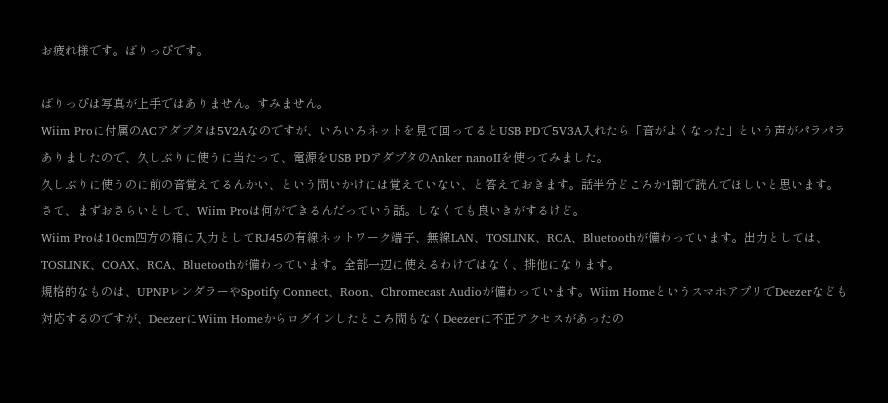お疲れ様です。ばりっぴです。

ばりっぴは写真が上手ではありません。すみません。
Wiim Proに付属のACアダプタは5V2Aなのですが、いろいろネットを見て回ってるとUSB PDで5V3A入れたら「音がよくなった」という声がパラパラありましたので、久しぶりに使うに当たって、電源をUSB PDアダプタのAnker nanoIIを使ってみました。
久しぶりに使うのに前の音覚えてるんかい、という問いかけには覚えていない、と答えておきます。話半分どころか1割で読んでほしいと思います。
さて、まずおさらいとして、Wiim Proは何ができるんだっていう話。しなくても良いきがするけど。
Wiim Proは10cm四方の箱に入力としてRJ45の有線ネットワーク端子、無線LAN、TOSLINK、RCA、Bluetoothが備わっています。出力としては、TOSLINK、COAX、RCA、Bluetoothが備わっています。全部一辺に使えるわけではなく、排他になります。
規格的なものは、UPNPレンダラーやSpotify Connect、Roon、Chromecast Audioが備わっています。Wiim HomeというスマホアプリでDeezerなども対応するのですが、DeezerにWiim Homeからログインしたところ間もなくDeezerに不正アクセスがあったの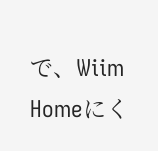で、Wiim Homeにく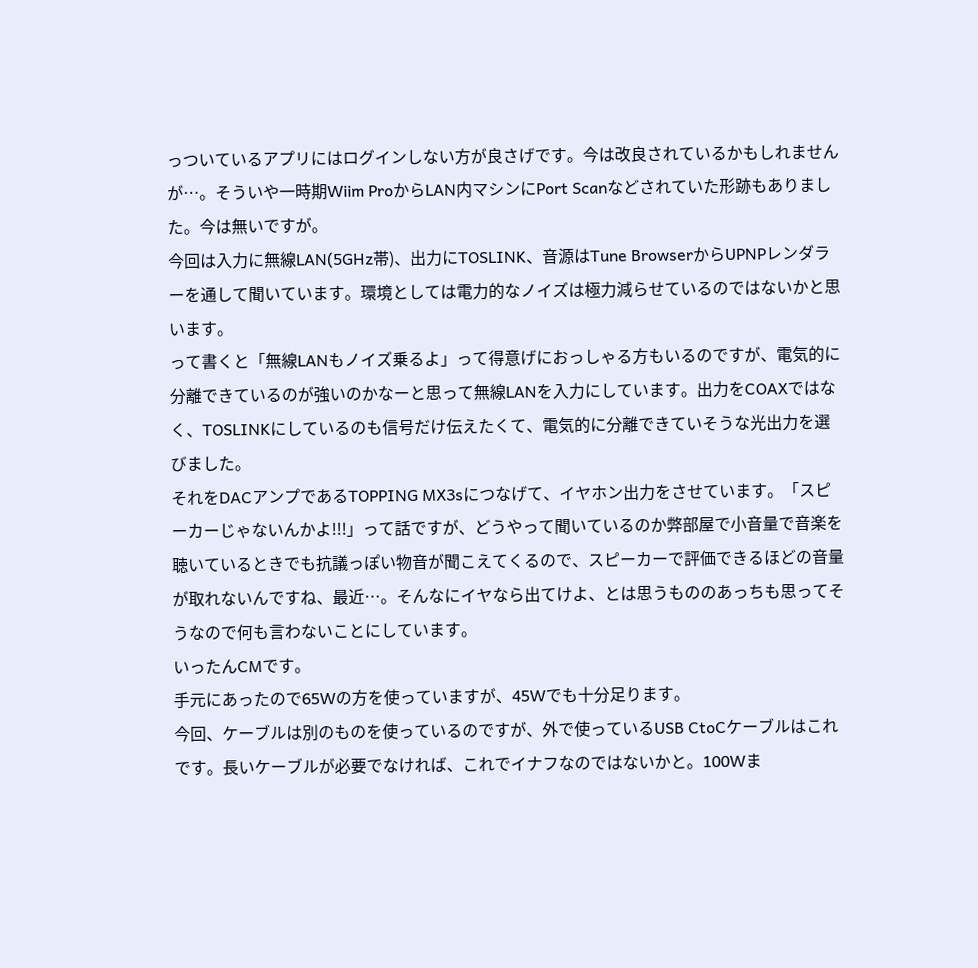っついているアプリにはログインしない方が良さげです。今は改良されているかもしれませんが…。そういや一時期Wiim ProからLAN内マシンにPort Scanなどされていた形跡もありました。今は無いですが。
今回は入力に無線LAN(5GHz帯)、出力にTOSLINK、音源はTune BrowserからUPNPレンダラーを通して聞いています。環境としては電力的なノイズは極力減らせているのではないかと思います。
って書くと「無線LANもノイズ乗るよ」って得意げにおっしゃる方もいるのですが、電気的に分離できているのが強いのかなーと思って無線LANを入力にしています。出力をCOAXではなく、TOSLINKにしているのも信号だけ伝えたくて、電気的に分離できていそうな光出力を選びました。
それをDACアンプであるTOPPING MX3sにつなげて、イヤホン出力をさせています。「スピーカーじゃないんかよ!!!」って話ですが、どうやって聞いているのか弊部屋で小音量で音楽を聴いているときでも抗議っぽい物音が聞こえてくるので、スピーカーで評価できるほどの音量が取れないんですね、最近…。そんなにイヤなら出てけよ、とは思うもののあっちも思ってそうなので何も言わないことにしています。
いったんCMです。
手元にあったので65Wの方を使っていますが、45Wでも十分足ります。
今回、ケーブルは別のものを使っているのですが、外で使っているUSB CtoCケーブルはこれです。長いケーブルが必要でなければ、これでイナフなのではないかと。100Wま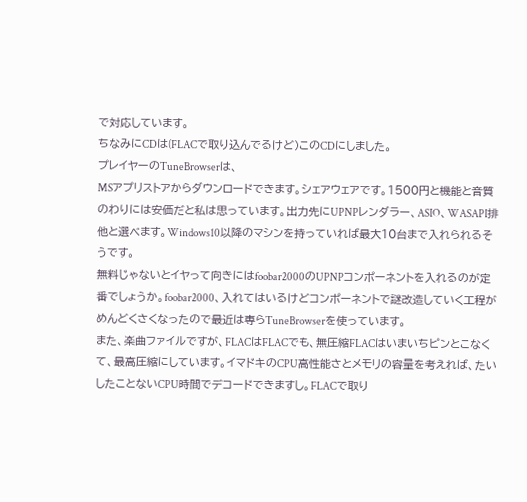で対応しています。
ちなみにCDは(FLACで取り込んでるけど)このCDにしました。
プレイヤーのTuneBrowserは、
MSアプリストアからダウンロードできます。シェアウェアです。1500円と機能と音質のわりには安価だと私は思っています。出力先にUPNPレンダラー、ASIO、WASAPI排他と選べます。Windows10以降のマシンを持っていれば最大10台まで入れられるそうです。
無料じゃないとイヤって向きにはfoobar2000のUPNPコンポーネントを入れるのが定番でしょうか。foobar2000、入れてはいるけどコンポーネントで謎改造していく工程がめんどくさくなったので最近は専らTuneBrowserを使っています。
また、楽曲ファイルですが、FLACはFLACでも、無圧縮FLACはいまいちピンとこなくて、最高圧縮にしています。イマドキのCPU高性能さとメモリの容量を考えれば、たいしたことないCPU時間でデコードできますし。FLACで取り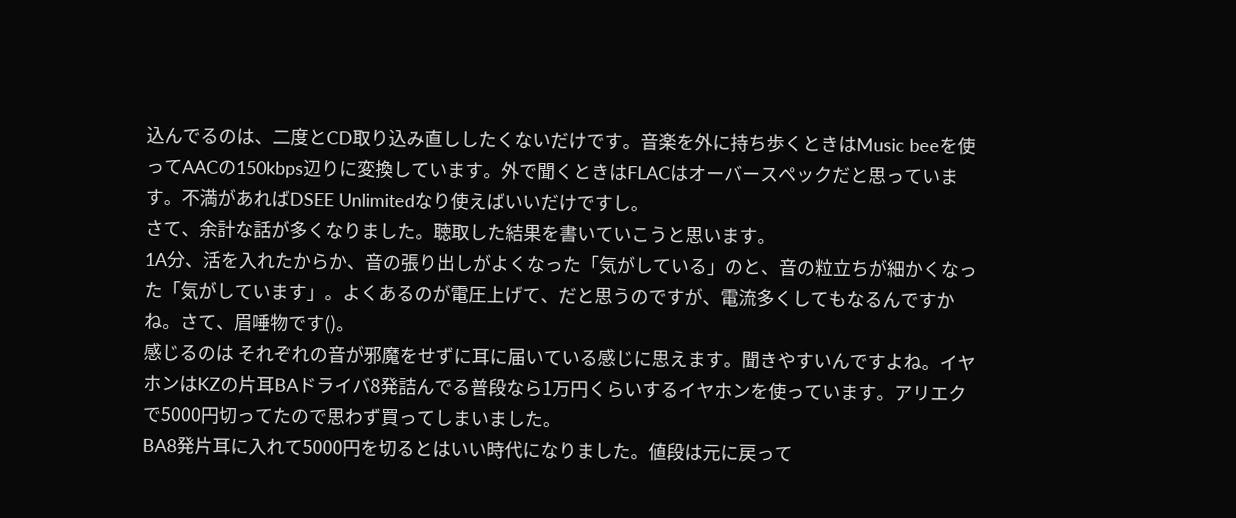込んでるのは、二度とCD取り込み直ししたくないだけです。音楽を外に持ち歩くときはMusic beeを使ってAACの150kbps辺りに変換しています。外で聞くときはFLACはオーバースペックだと思っています。不満があればDSEE Unlimitedなり使えばいいだけですし。
さて、余計な話が多くなりました。聴取した結果を書いていこうと思います。
1A分、活を入れたからか、音の張り出しがよくなった「気がしている」のと、音の粒立ちが細かくなった「気がしています」。よくあるのが電圧上げて、だと思うのですが、電流多くしてもなるんですかね。さて、眉唾物です()。
感じるのは それぞれの音が邪魔をせずに耳に届いている感じに思えます。聞きやすいんですよね。イヤホンはKZの片耳BAドライバ8発詰んでる普段なら1万円くらいするイヤホンを使っています。アリエクで5000円切ってたので思わず買ってしまいました。
BA8発片耳に入れて5000円を切るとはいい時代になりました。値段は元に戻って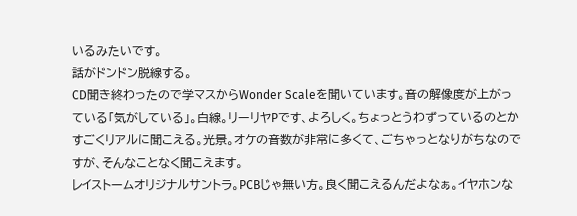いるみたいです。
話がドンドン脱線する。
CD聞き終わったので学マスからWonder Scaleを聞いています。音の解像度が上がっている「気がしている」。白線。リーリヤPです、よろしく。ちょっとうわずっているのとかすごくリアルに聞こえる。光景。オケの音数が非常に多くて、ごちゃっとなりがちなのですが、そんなことなく聞こえます。
レイストームオリジナルサントラ。PCBじゃ無い方。良く聞こえるんだよなぁ。イヤホンな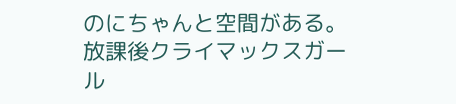のにちゃんと空間がある。
放課後クライマックスガール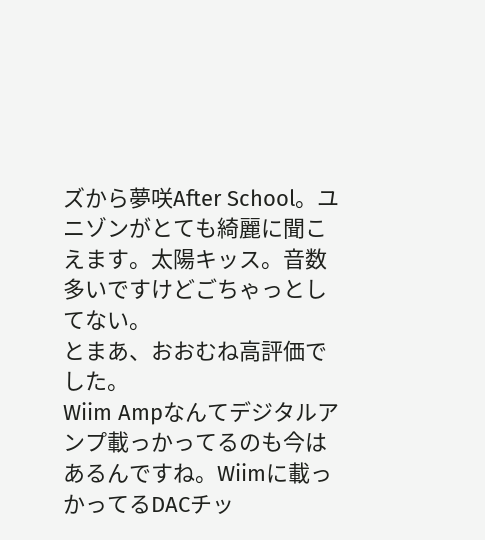ズから夢咲After School。ユニゾンがとても綺麗に聞こえます。太陽キッス。音数多いですけどごちゃっとしてない。
とまあ、おおむね高評価でした。
Wiim Ampなんてデジタルアンプ載っかってるのも今はあるんですね。Wiimに載っかってるDACチッ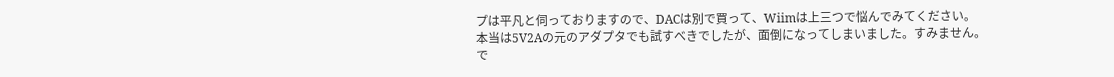プは平凡と伺っておりますので、DACは別で買って、Wiimは上三つで悩んでみてください。
本当は5V2Aの元のアダプタでも試すべきでしたが、面倒になってしまいました。すみません。
で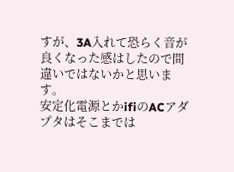すが、3A入れて恐らく音が良くなった感はしたので間違いではないかと思います。
安定化電源とかifiのACアダプタはそこまでは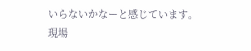いらないかなーと感じています。
現場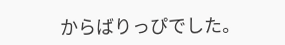からばりっぴでした。